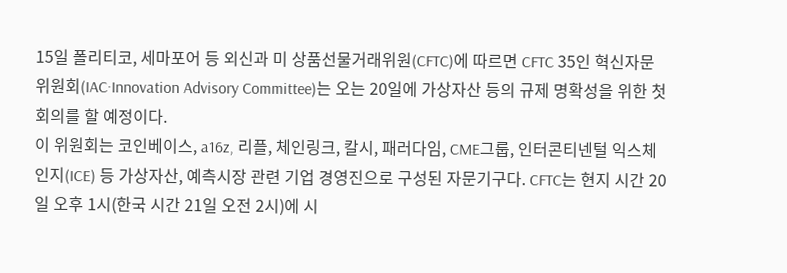15일 폴리티코, 세마포어 등 외신과 미 상품선물거래위원(CFTC)에 따르면 CFTC 35인 혁신자문위원회(IAC·Innovation Advisory Committee)는 오는 20일에 가상자산 등의 규제 명확성을 위한 첫 회의를 할 예정이다.
이 위원회는 코인베이스, a16z, 리플, 체인링크, 칼시, 패러다임, CME그룹, 인터콘티넨털 익스체인지(ICE) 등 가상자산, 예측시장 관련 기업 경영진으로 구성된 자문기구다. CFTC는 현지 시간 20일 오후 1시(한국 시간 21일 오전 2시)에 시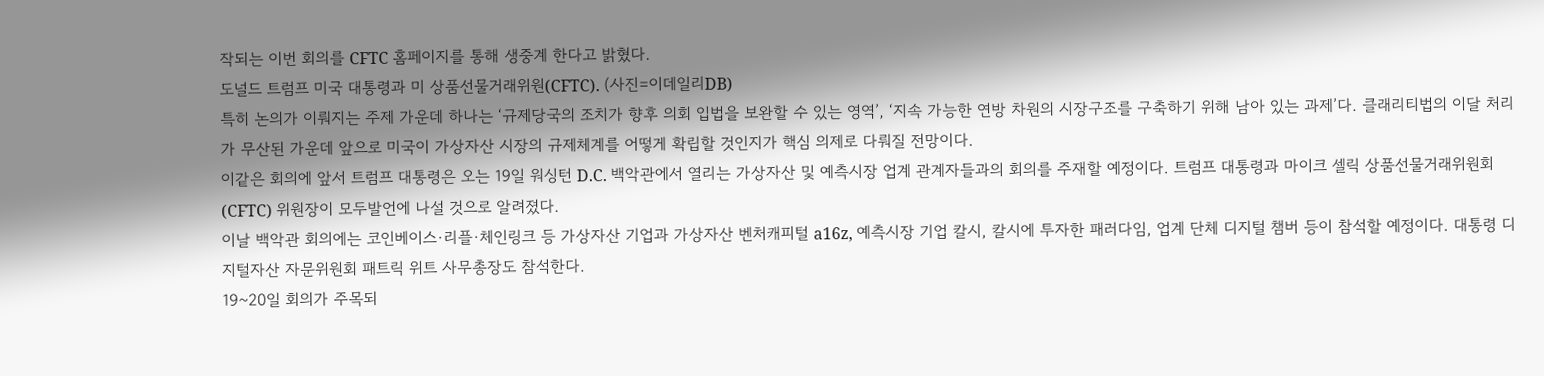작되는 이번 회의를 CFTC 홈페이지를 통해 생중계 한다고 밝혔다.
도널드 트럼프 미국 대통령과 미 상품선물거래위원(CFTC). (사진=이데일리DB)
특히 논의가 이뤄지는 주제 가운데 하나는 ‘규제당국의 조치가 향후 의회 입법을 보완할 수 있는 영역’, ‘지속 가능한 연방 차원의 시장구조를 구축하기 위해 남아 있는 과제’다. 클래리티법의 이달 처리가 무산된 가운데 앞으로 미국이 가상자산 시장의 규제체계를 어떻게 확립할 것인지가 핵심 의제로 다뤄질 전망이다.
이같은 회의에 앞서 트럼프 대통령은 오는 19일 워싱턴 D.C. 백악관에서 열리는 가상자산 및 예측시장 업계 관계자들과의 회의를 주재할 예정이다. 트럼프 대통령과 마이크 셀릭 상품선물거래위원회(CFTC) 위원장이 모두발언에 나설 것으로 알려졌다.
이날 백악관 회의에는 코인베이스·리플·체인링크 등 가상자산 기업과 가상자산 벤처캐피털 a16z, 예측시장 기업 칼시, 칼시에 투자한 패러다임, 업계 단체 디지털 챔버 등이 참석할 예정이다. 대통령 디지털자산 자문위원회 패트릭 위트 사무총장도 참석한다.
19~20일 회의가 주목되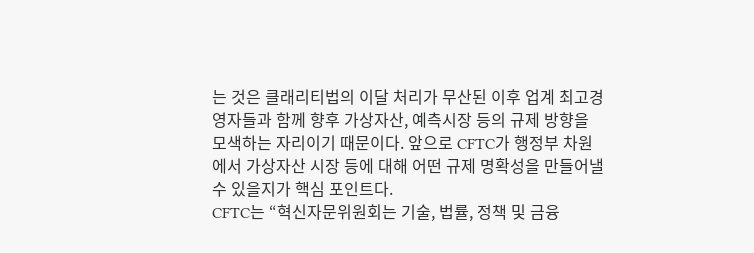는 것은 클래리티법의 이달 처리가 무산된 이후 업계 최고경영자들과 함께 향후 가상자산, 예측시장 등의 규제 방향을 모색하는 자리이기 때문이다. 앞으로 CFTC가 행정부 차원에서 가상자산 시장 등에 대해 어떤 규제 명확성을 만들어낼 수 있을지가 핵심 포인트다.
CFTC는 “혁신자문위원회는 기술, 법률, 정책 및 금융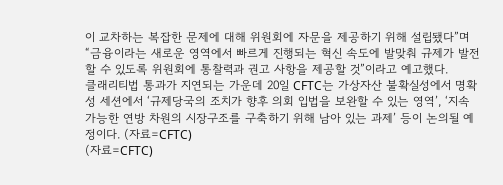이 교차하는 복잡한 문제에 대해 위원회에 자문을 제공하기 위해 설립됐다”며 “금융이라는 새로운 영역에서 빠르게 진행되는 혁신 속도에 발맞춰 규제가 발전할 수 있도록 위원회에 통찰력과 권고 사항을 제공할 것”이라고 예고했다.
클래리티법 통과가 지연되는 가운데 20일 CFTC는 가상자산 불확실성에서 명확성 세션에서 ‘규제당국의 조치가 향후 의회 입법을 보완할 수 있는 영역’, ‘지속 가능한 연방 차원의 시장구조를 구축하기 위해 남아 있는 과제’ 등이 논의될 예정이다. (자료=CFTC)
(자료=CFTC)